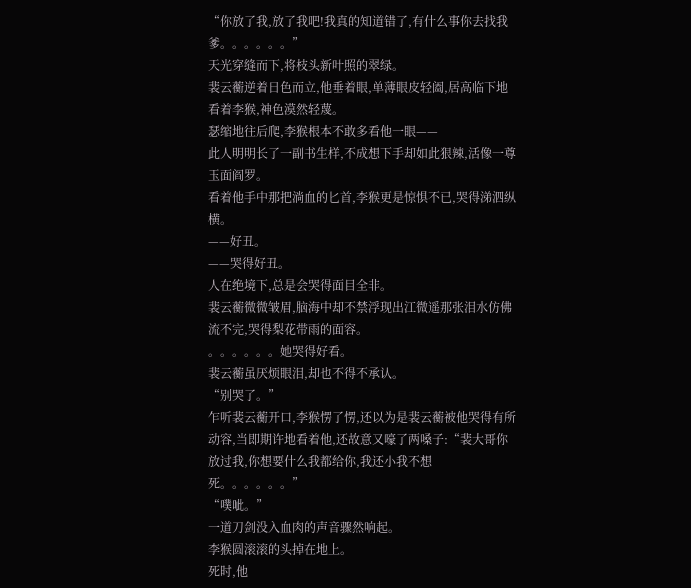“你放了我,放了我吧!我真的知道错了,有什么事你去找我爹。。。。。。”
天光穿缝而下,将枝头新叶照的翠绿。
裴云蘅逆着日色而立,他垂着眼,单薄眼皮轻阖,居高临下地看着李猴,神色漠然轻蔑。
瑟缩地往后爬,李猴根本不敢多看他一眼——
此人明明长了一副书生样,不成想下手却如此狠辣,活像一尊玉面阎罗。
看着他手中那把淌血的匕首,李猴更是惊惧不已,哭得涕泗纵横。
——好丑。
——哭得好丑。
人在绝境下,总是会哭得面目全非。
裴云蘅微微皱眉,脑海中却不禁浮现出江微遥那张泪水仿佛流不完,哭得梨花带雨的面容。
。。。。。。她哭得好看。
裴云蘅虽厌烦眼泪,却也不得不承认。
“别哭了。”
乍听裴云蘅开口,李猴愣了愣,还以为是裴云蘅被他哭得有所动容,当即期许地看着他,还故意又嚎了两嗓子:“裴大哥你放过我,你想要什么我都给你,我还小我不想死。。。。。。”
“噗呲。”
一道刀剑没入血肉的声音骤然响起。
李猴圆滚滚的头掉在地上。
死时,他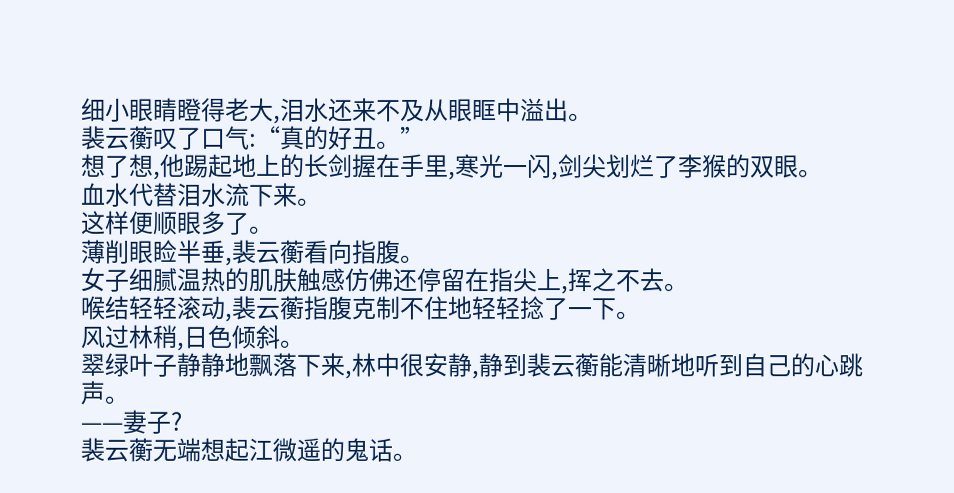细小眼睛瞪得老大,泪水还来不及从眼眶中溢出。
裴云蘅叹了口气:“真的好丑。”
想了想,他踢起地上的长剑握在手里,寒光一闪,剑尖划烂了李猴的双眼。
血水代替泪水流下来。
这样便顺眼多了。
薄削眼睑半垂,裴云蘅看向指腹。
女子细腻温热的肌肤触感仿佛还停留在指尖上,挥之不去。
喉结轻轻滚动,裴云蘅指腹克制不住地轻轻捻了一下。
风过林稍,日色倾斜。
翠绿叶子静静地飘落下来,林中很安静,静到裴云蘅能清晰地听到自己的心跳声。
——妻子?
裴云蘅无端想起江微遥的鬼话。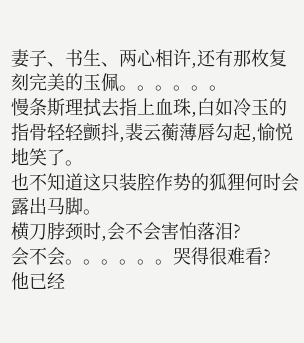妻子、书生、两心相许,还有那枚复刻完美的玉佩。。。。。。
慢条斯理拭去指上血珠,白如冷玉的指骨轻轻颤抖,裴云蘅薄唇勾起,愉悦地笑了。
也不知道这只装腔作势的狐狸何时会露出马脚。
横刀脖颈时,会不会害怕落泪?
会不会。。。。。。哭得很难看?
他已经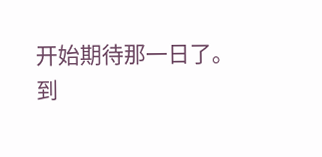开始期待那一日了。
到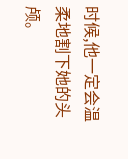时候,他一定会温柔地割下她的头颅。